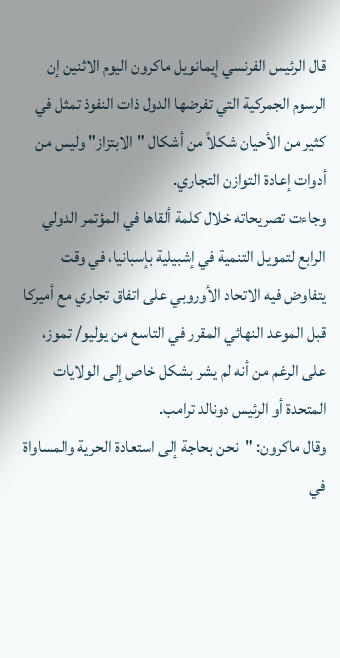قال الرئيس الفرنسي إيمانويل ماكرون اليوم الاثنين إن الرسوم الجمركية التي تفرضها الدول ذات النفوذ تمثل في كثير من الأحيان شكلاً من أشكال "الابتزاز" وليس من أدوات إعادة التوازن التجاري.
وجاءت تصريحاته خلال كلمة ألقاها في المؤتمر الدولي الرابع لتمويل التنمية في إشبيلية بإسبانيا، في وقت يتفاوض فيه الاتحاد الأوروبي على اتفاق تجاري مع أميركا قبل الموعد النهائي المقرر في التاسع من يوليو/ تموز، على الرغم من أنه لم يشر بشكل خاص إلى الولايات المتحدة أو الرئيس دونالد ترامب.
وقال ماكرون: "نحن بحاجة إلى استعادة الحرية والمساواة في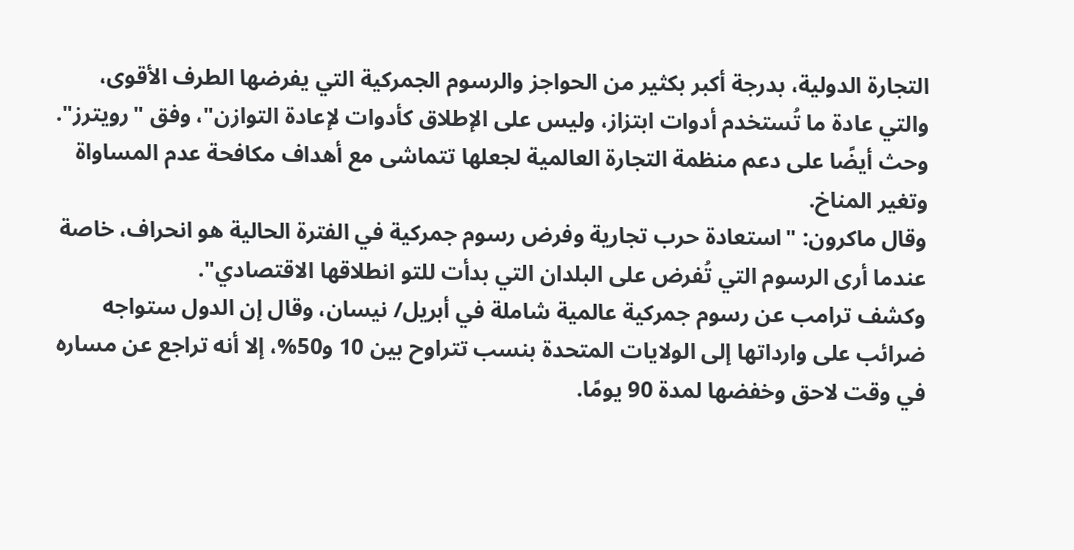التجارة الدولية، بدرجة أكبر بكثير من الحواجز والرسوم الجمركية التي يفرضها الطرف الأقوى، والتي عادة ما تُستخدم أدوات ابتزاز، وليس على الإطلاق كأدوات لإعادة التوازن"، وفق "رويترز".
وحث أيضًا على دعم منظمة التجارة العالمية لجعلها تتماشى مع أهداف مكافحة عدم المساواة وتغير المناخ.
وقال ماكرون: "استعادة حرب تجارية وفرض رسوم جمركية في الفترة الحالية هو انحراف، خاصة عندما أرى الرسوم التي تُفرض على البلدان التي بدأت للتو انطلاقها الاقتصادي".
وكشف ترامب عن رسوم جمركية عالمية شاملة في أبريل/ نيسان، وقال إن الدول ستواجه ضرائب على وارداتها إلى الولايات المتحدة بنسب تتراوح بين 10 و50%، إلا أنه تراجع عن مساره في وقت لاحق وخفضها لمدة 90 يومًا.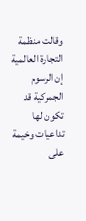وقالت منظمة التجارة العالمية إن الرسوم الجمركية قد تكون لها تداعيات وخيمة على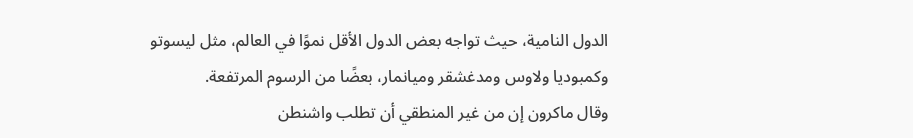الدول النامية، حيث تواجه بعض الدول الأقل نموًا في العالم، مثل ليسوتو وكمبوديا ولاوس ومدغشقر وميانمار، بعضًا من الرسوم المرتفعة.
وقال ماكرون إن من غير المنطقي أن تطلب واشنطن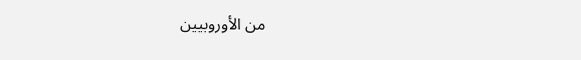من الأوروبيين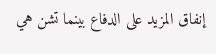إنفاق المزيد على الدفاع بينما تشن هي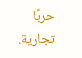حربًا تجارية.